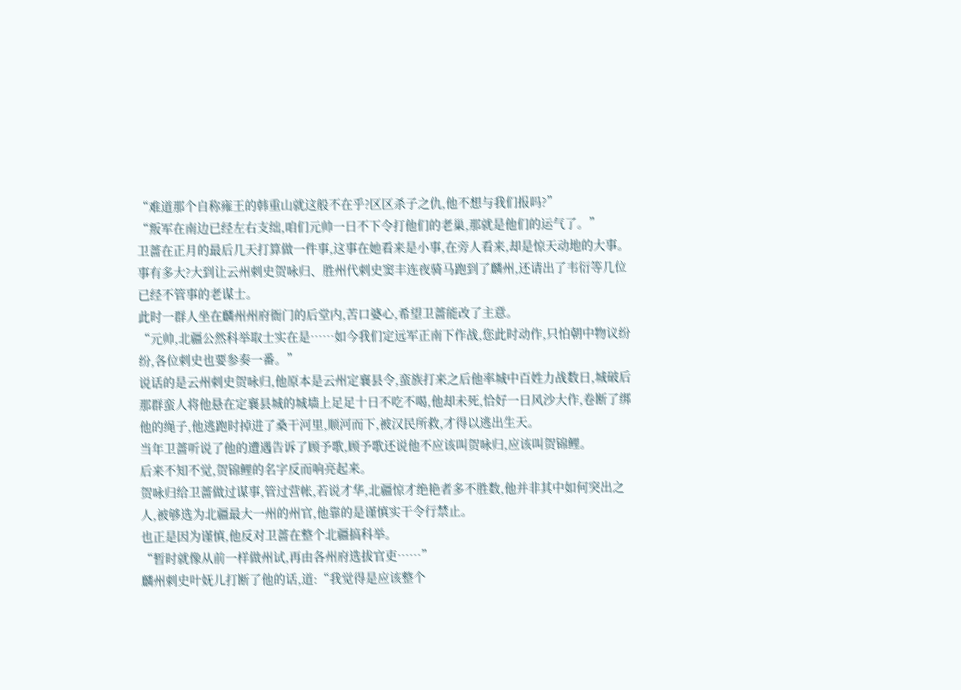“难道那个自称雍王的韩重山就这般不在乎?区区杀子之仇,他不想与我们报吗?”
“叛军在南边已经左右支绌,咱们元帅一日不下令打他们的老巢,那就是他们的运气了。”
卫蔷在正月的最后几天打算做一件事,这事在她看来是小事,在旁人看来,却是惊天动地的大事。
事有多大?大到让云州刺史贺咏归、胜州代刺史窦丰连夜骑马跑到了麟州,还请出了韦衍等几位已经不管事的老谋士。
此时一群人坐在麟州州府衙门的后堂内,苦口婆心,希望卫蔷能改了主意。
“元帅,北疆公然科举取士实在是……如今我们定远军正南下作战,您此时动作,只怕朝中物议纷纷,各位刺史也要参奏一番。”
说话的是云州刺史贺咏归,他原本是云州定襄县令,蛮族打来之后他率城中百姓力战数日,城破后那群蛮人将他悬在定襄县城的城墙上足足十日不吃不喝,他却未死,恰好一日风沙大作,卷断了绑他的绳子,他逃跑时掉进了桑干河里,顺河而下,被汉民所救,才得以逃出生天。
当年卫蔷听说了他的遭遇告诉了顾予歌,顾予歌还说他不应该叫贺咏归,应该叫贺锦鲤。
后来不知不觉,贺锦鲤的名字反而响亮起来。
贺咏归给卫蔷做过谋事,管过营帐,若说才华,北疆惊才绝艳者多不胜数,他并非其中如何突出之人,被够选为北疆最大一州的州官,他靠的是谨慎实干令行禁止。
也正是因为谨慎,他反对卫蔷在整个北疆搞科举。
“暂时就像从前一样做州试,再由各州府选拔官吏……”
麟州刺史叶妩儿打断了他的话,道:“我觉得是应该整个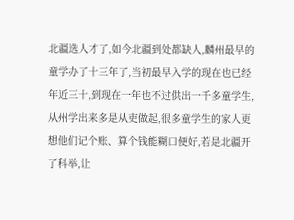北疆选人才了,如今北疆到处都缺人,麟州最早的童学办了十三年了,当初最早入学的现在也已经年近三十,到现在一年也不过供出一千多童学生,从州学出来多是从吏做起,很多童学生的家人更想他们记个账、算个钱能糊口便好,若是北疆开了科举,让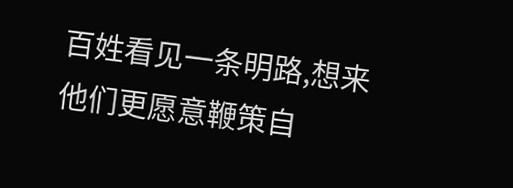百姓看见一条明路,想来他们更愿意鞭策自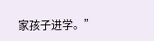家孩子进学。”